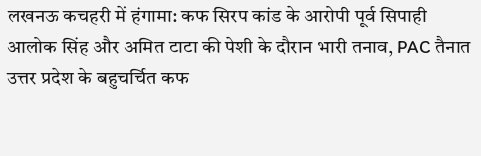लखनऊ कचहरी में हंगामा: कफ सिरप कांड के आरोपी पूर्व सिपाही आलोक सिंह और अमित टाटा की पेशी के दौरान भारी तनाव, PAC तैनात
उत्तर प्रदेश के बहुचर्चित कफ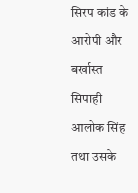सिरप कांड के आरोपी और बर्खास्त सिपाही आलोक सिंह तथा उसके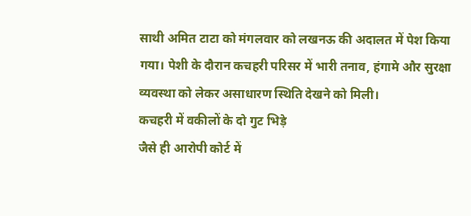साथी अमित टाटा को मंगलवार को लखनऊ की अदालत में पेश किया गया। पेशी के दौरान कचहरी परिसर में भारी तनाव, हंगामे और सुरक्षा व्यवस्था को लेकर असाधारण स्थिति देखने को मिली।
कचहरी में वकीलों के दो गुट भिड़े
जैसे ही आरोपी कोर्ट में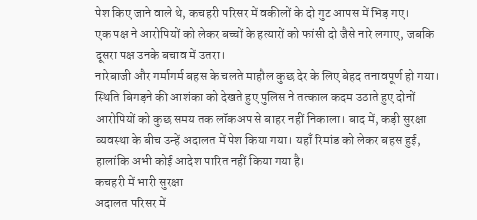पेश किए जाने वाले थे, कचहरी परिसर में वकीलों के दो गुट आपस में भिड़ गए।
एक पक्ष ने आरोपियों को लेकर बच्चों के हत्यारों को फांसी दो जैसे नारे लगाए, जबकि दूसरा पक्ष उनके बचाव में उतरा।
नारेबाजी और गर्मागर्म बहस के चलते माहौल कुछ देर के लिए बेहद तनावपूर्ण हो गया।
स्थिति बिगड़ने की आशंका को देखते हुए पुलिस ने तत्काल कदम उठाते हुए दोनों आरोपियों को कुछ समय तक लॉकअप से बाहर नहीं निकाला। बाद में, कड़ी सुरक्षा व्यवस्था के बीच उन्हें अदालत में पेश किया गया। यहाँ रिमांड को लेकर बहस हुई, हालांकि अभी कोई आदेश पारित नहीं किया गया है।
कचहरी में भारी सुरक्षा
अदालत परिसर में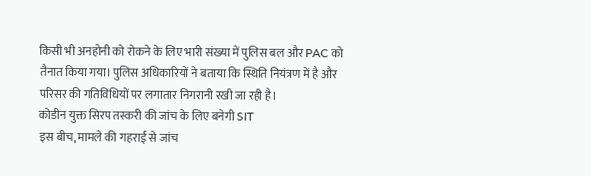किसी भी अनहोनी को रोकने के लिए भारी संख्या में पुलिस बल और PAC को तैनात किया गया। पुलिस अधिकारियों ने बताया कि स्थिति नियंत्रण में है और परिसर की गतिविधियों पर लगातार निगरानी रखी जा रही है।
कोडीन युक्त सिरप तस्करी की जांच के लिए बनेगी SIT
इस बीच, मामले की गहराई से जांच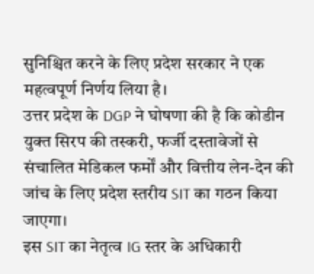सुनिश्चित करने के लिए प्रदेश सरकार ने एक महत्वपूर्ण निर्णय लिया है।
उत्तर प्रदेश के DGP ने घोषणा की है कि कोडीन युक्त सिरप की तस्करी, फर्जी दस्तावेजों से संचालित मेडिकल फर्मों और वित्तीय लेन-देन की जांच के लिए प्रदेश स्तरीय SIT का गठन किया जाएगा।
इस SIT का नेतृत्व IG स्तर के अधिकारी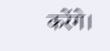करेंगे।